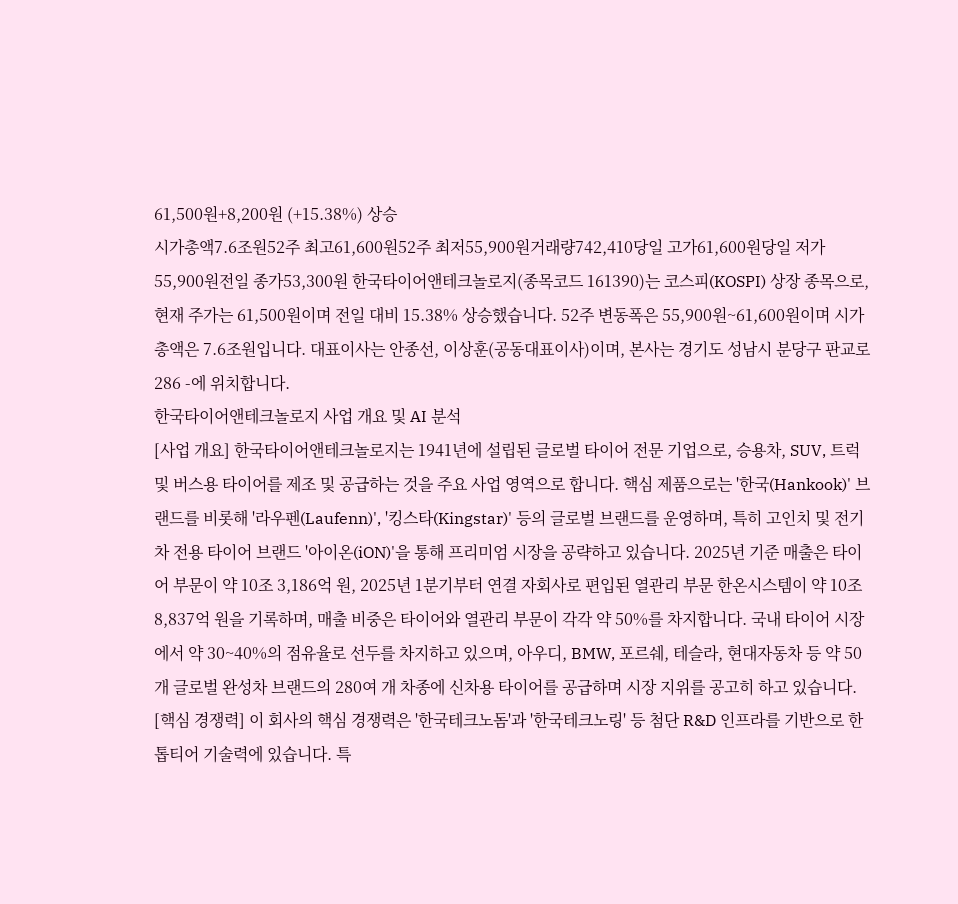61,500원+8,200원 (+15.38%) 상승
시가총액7.6조원52주 최고61,600원52주 최저55,900원거래량742,410당일 고가61,600원당일 저가55,900원전일 종가53,300원 한국타이어앤테크놀로지(종목코드 161390)는 코스피(KOSPI) 상장 종목으로, 현재 주가는 61,500원이며 전일 대비 15.38% 상승했습니다. 52주 변동폭은 55,900원~61,600원이며 시가총액은 7.6조원입니다. 대표이사는 안종선, 이상훈(공동대표이사)이며, 본사는 경기도 성남시 분당구 판교로 286 -에 위치합니다.
한국타이어앤테크놀로지 사업 개요 및 AI 분석
[사업 개요] 한국타이어앤테크놀로지는 1941년에 설립된 글로벌 타이어 전문 기업으로, 승용차, SUV, 트럭 및 버스용 타이어를 제조 및 공급하는 것을 주요 사업 영역으로 합니다. 핵심 제품으로는 '한국(Hankook)' 브랜드를 비롯해 '라우펜(Laufenn)', '킹스타(Kingstar)' 등의 글로벌 브랜드를 운영하며, 특히 고인치 및 전기차 전용 타이어 브랜드 '아이온(iON)'을 통해 프리미엄 시장을 공략하고 있습니다. 2025년 기준 매출은 타이어 부문이 약 10조 3,186억 원, 2025년 1분기부터 연결 자회사로 편입된 열관리 부문 한온시스템이 약 10조 8,837억 원을 기록하며, 매출 비중은 타이어와 열관리 부문이 각각 약 50%를 차지합니다. 국내 타이어 시장에서 약 30~40%의 점유율로 선두를 차지하고 있으며, 아우디, BMW, 포르쉐, 테슬라, 현대자동차 등 약 50개 글로벌 완성차 브랜드의 280여 개 차종에 신차용 타이어를 공급하며 시장 지위를 공고히 하고 있습니다.
[핵심 경쟁력] 이 회사의 핵심 경쟁력은 '한국테크노돔'과 '한국테크노링' 등 첨단 R&D 인프라를 기반으로 한 톱티어 기술력에 있습니다. 특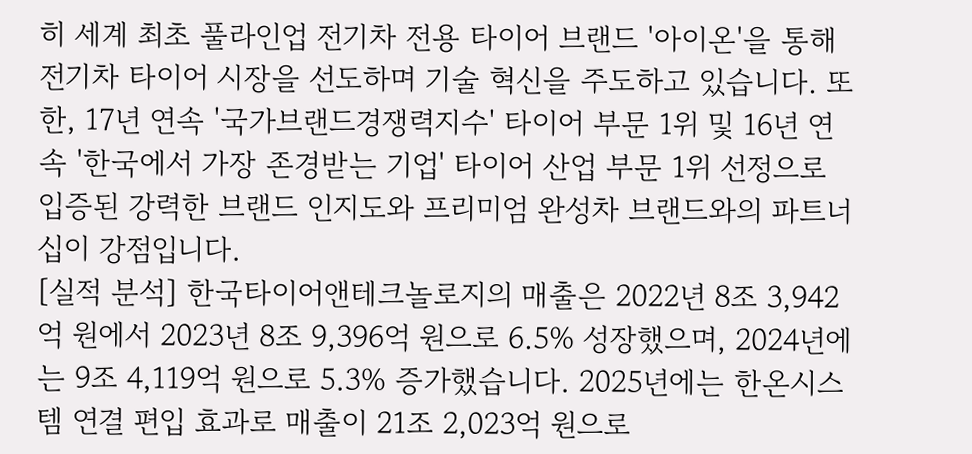히 세계 최초 풀라인업 전기차 전용 타이어 브랜드 '아이온'을 통해 전기차 타이어 시장을 선도하며 기술 혁신을 주도하고 있습니다. 또한, 17년 연속 '국가브랜드경쟁력지수' 타이어 부문 1위 및 16년 연속 '한국에서 가장 존경받는 기업' 타이어 산업 부문 1위 선정으로 입증된 강력한 브랜드 인지도와 프리미엄 완성차 브랜드와의 파트너십이 강점입니다.
[실적 분석] 한국타이어앤테크놀로지의 매출은 2022년 8조 3,942억 원에서 2023년 8조 9,396억 원으로 6.5% 성장했으며, 2024년에는 9조 4,119억 원으로 5.3% 증가했습니다. 2025년에는 한온시스템 연결 편입 효과로 매출이 21조 2,023억 원으로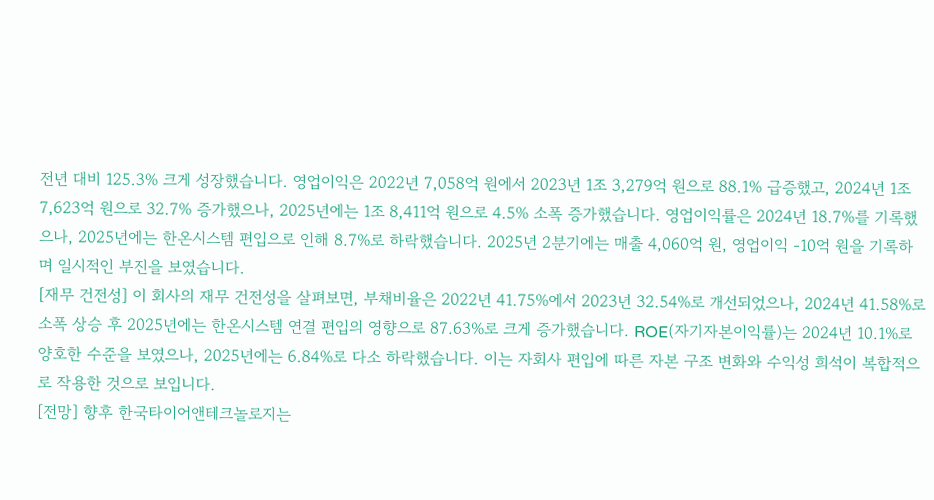전년 대비 125.3% 크게 성장했습니다. 영업이익은 2022년 7,058억 원에서 2023년 1조 3,279억 원으로 88.1% 급증했고, 2024년 1조 7,623억 원으로 32.7% 증가했으나, 2025년에는 1조 8,411억 원으로 4.5% 소폭 증가했습니다. 영업이익률은 2024년 18.7%를 기록했으나, 2025년에는 한온시스템 편입으로 인해 8.7%로 하락했습니다. 2025년 2분기에는 매출 4,060억 원, 영업이익 -10억 원을 기록하며 일시적인 부진을 보였습니다.
[재무 건전성] 이 회사의 재무 건전성을 살펴보면, 부채비율은 2022년 41.75%에서 2023년 32.54%로 개선되었으나, 2024년 41.58%로 소폭 상승 후 2025년에는 한온시스템 연결 편입의 영향으로 87.63%로 크게 증가했습니다. ROE(자기자본이익률)는 2024년 10.1%로 양호한 수준을 보였으나, 2025년에는 6.84%로 다소 하락했습니다. 이는 자회사 편입에 따른 자본 구조 변화와 수익성 희석이 복합적으로 작용한 것으로 보입니다.
[전망] 향후 한국타이어앤테크놀로지는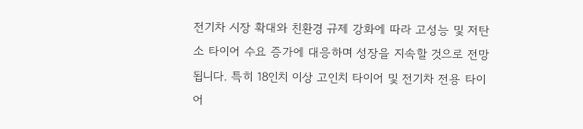전기차 시장 확대와 친환경 규제 강화에 따라 고성능 및 저탄소 타이어 수요 증가에 대응하며 성장을 지속할 것으로 전망됩니다. 특히 18인치 이상 고인치 타이어 및 전기차 전용 타이어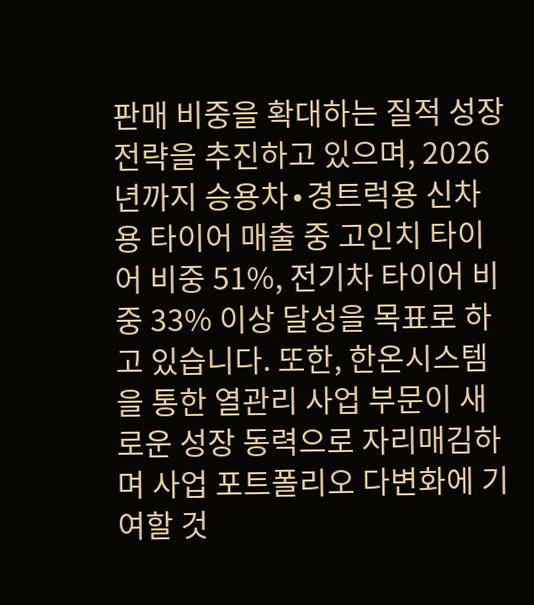판매 비중을 확대하는 질적 성장 전략을 추진하고 있으며, 2026년까지 승용차∙경트럭용 신차용 타이어 매출 중 고인치 타이어 비중 51%, 전기차 타이어 비중 33% 이상 달성을 목표로 하고 있습니다. 또한, 한온시스템을 통한 열관리 사업 부문이 새로운 성장 동력으로 자리매김하며 사업 포트폴리오 다변화에 기여할 것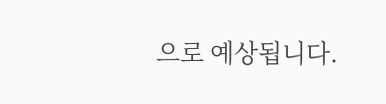으로 예상됩니다.